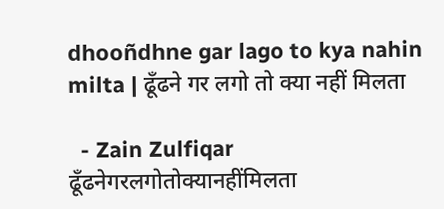dhooñdhne gar lago to kya nahin milta | ढूँढने गर लगो तो क्या नहीं मिलता

  - Zain Zulfiqar
ढूँढनेगरलगोतोक्यानहींमिलता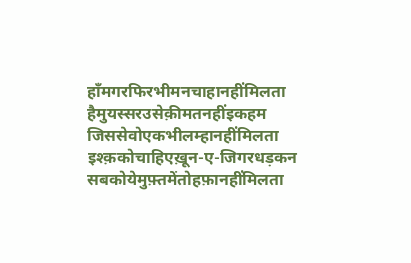हाँमगरफिरभीमनचाहानहींमिलता
हैमुयस्सरउसेक़ीमतनहींइकहम
जिससेवोएकभीलम्हानहींमिलता
इश्क़कोचाहिएख़ून-ए-जिगरधड़कन
सबकोयेमुफ़्तमेंतोहफ़ानहींमिलता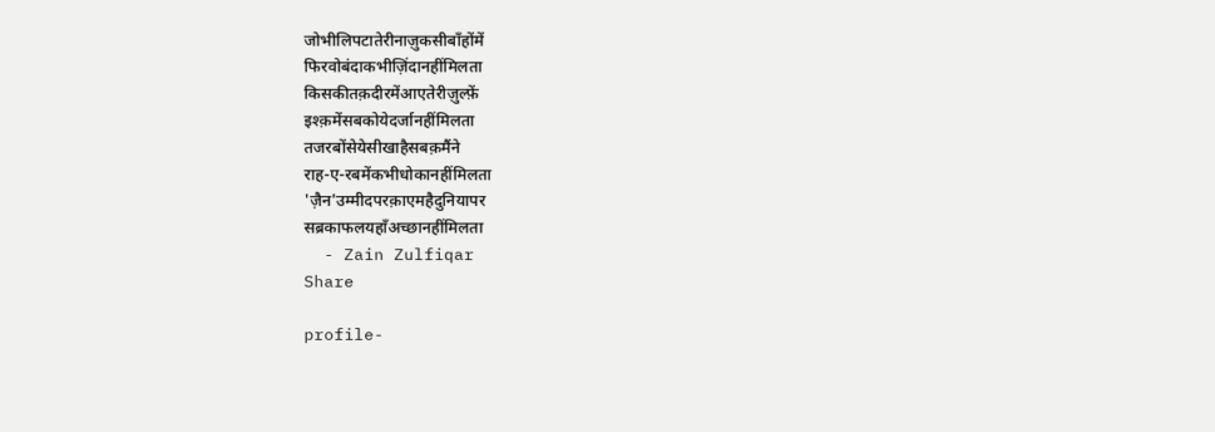जोभीलिपटातेरीनाज़ुकसीबाँहोंमें
फिरवोबंदाकभीज़िंदानहींमिलता
किसकीतक़दीरमेंआएतेरीज़ुल्फ़ें
इश्क़मेंसबकोयेदर्जानहींमिलता
तजरबोंसेयेसीखाहैसबक़मैंने
राह-ए-रबमेंकभीधोकानहींमिलता
'ज़ैन'उम्मीदपरक़ाएमहैदुनियापर
सब्रकाफलयहाँअच्छानहींमिलता
  - Zain Zulfiqar
Share

profile-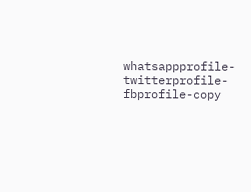whatsappprofile-twitterprofile-fbprofile-copy